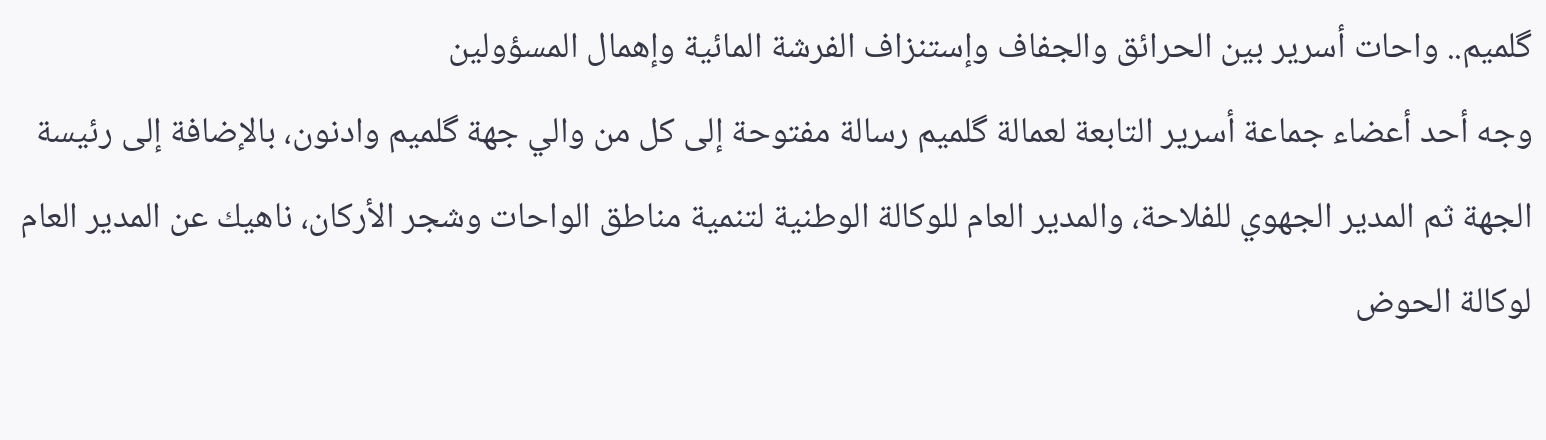گلميم.. واحات أسرير بين الحرائق والجفاف وإستنزاف الفرشة المائية وإهمال المسؤولين
وجه أحد أعضاء جماعة أسرير التابعة لعمالة گلميم رسالة مفتوحة إلى كل من والي جهة گلميم وادنون، بالإضافة إلى رئيسة الجهة ثم المدير الجهوي للفلاحة، والمدير العام للوكالة الوطنية لتنمية مناطق الواحات وشجر الأركان، ناهيك عن المدير العام لوكالة الحوض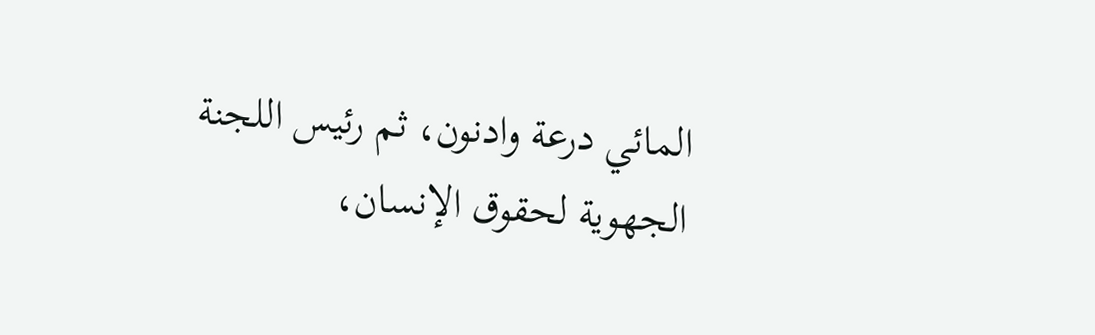المائي درعة وادنون، ثم رئيس اللجنة الجهوية لحقوق الإنسان،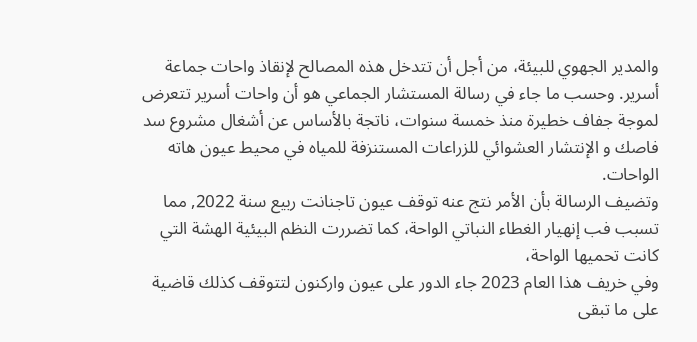والمدير الجهوي للبيئة، من أجل أن تتدخل هذه المصالح لإنقاذ واحات جماعة أسرير. وحسب ما جاء في رسالة المستشار الجماعي هو أن واحات أسرير تتعرض لموجة جفاف خطيرة منذ خمسة سنوات، ناتجة بالأساس عن أشغال مشروع سد فاصك و الإنتشار العشوائي للزراعات المستنزفة للمياه في محيط عيون هاته الواحات.
وتضيف الرسالة بأن الأمر نتج عنه توقف عيون تاجنانت ربيع سنة 2022, مما تسبب فب إنهيار الغطاء النباتي الواحة، كما تضررت النظم البيئية الهشة التي كانت تحميها الواحة،
وفي خريف هذا العام 2023 جاء الدور على عيون واركنون لتتوقف كذلك قاضية على ما تبقى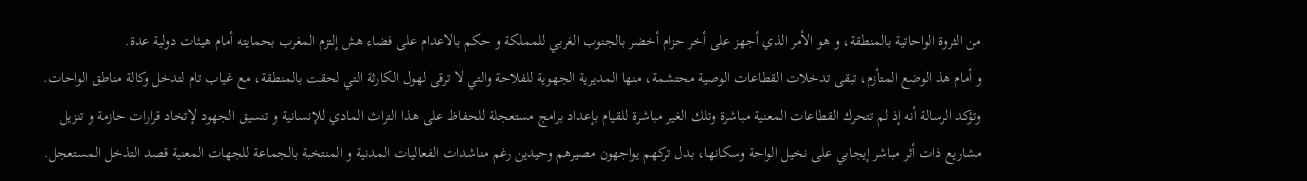من الثروة الواحاتية بالمنطقة، و هو الأمر الذي أجهز على أخر حزام أخضر بالجنوب الغربي للمملكة و حكم بالاعدام على فضاء هش إلتزم المغرب بحمايته أمام هيئات دولية عدة.
و أمام هذ الوضع المتأزم، تبقى تدخلات القطاعات الوصية محتشمة، منها المديرية الجهوية للفلاحة والتي لا ترقى لهول الكارثة التي لحقت بالمنطقة، مع غياب تام لتدخل وكالة مناطق الواحات.
وتؤكد الرسالة أنه إذ لم تتحرك القطاعات المعنية مباشرة وتلك الغير مباشرة للقيام بإعداد برامج مستعجلة للحفاظ على هذا التراث المادي للإنسانية و تنسيق الجهود لإتخاد قرارات حازمة و تنزيل مشاريع ذات أثر مباشر إيجابي على نخيل الواحة وسكانها، بدل تركهم يواجهون مصيرهم وحيدين رغم مناشدات الفعاليات المدنية و المنتخبة بالجماعة للجهات المعنية قصد التذخل المستعجل.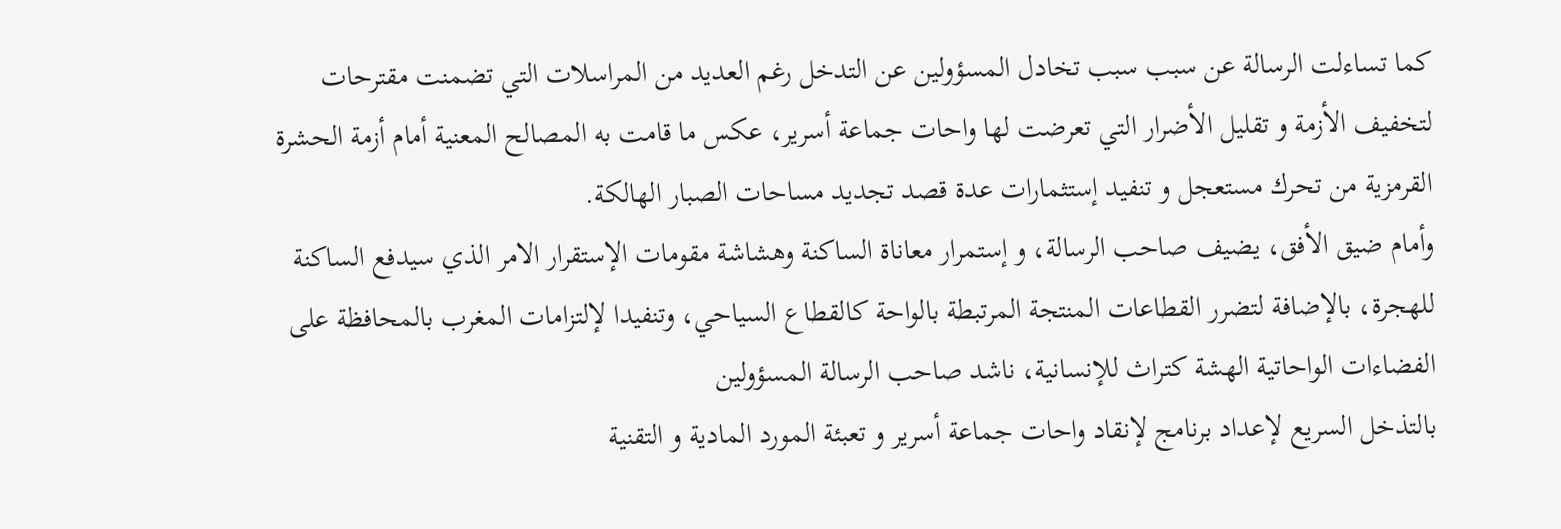كما تساءلت الرسالة عن سبب سبب تخادل المسؤولين عن التدخل رغم العديد من المراسلات التي تضمنت مقترحات لتخفيف الأزمة و تقليل الأضرار التي تعرضت لها واحات جماعة أسرير، عكس ما قامت به المصالح المعنية أمام أزمة الحشرة القرمزية من تحرك مستعجل و تنفيد إستثمارات عدة قصد تجديد مساحات الصبار الهالكة.
وأمام ضيق الأفق، يضيف صاحب الرسالة، و إستمرار معاناة الساكنة وهشاشة مقومات الإستقرار الامر الذي سيدفع الساكنة للهجرة، بالإضافة لتضرر القطاعات المنتجة المرتبطة بالواحة كالقطاع السياحي، وتنفيدا لإلتزامات المغرب بالمحافظة على الفضاءات الواحاتية الهشة كتراث للإنسانية، ناشد صاحب الرسالة المسؤولين
بالتذخل السريع لإعداد برنامج لإنقاد واحات جماعة أسرير و تعبئة المورد المادية و التقنية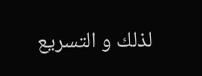لذلك و التسريع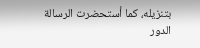بتنزيله، كما أستحضرت الرسالة الدور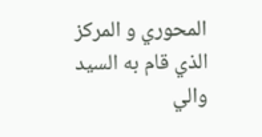المحوري و المركز الذي قام به السيد والي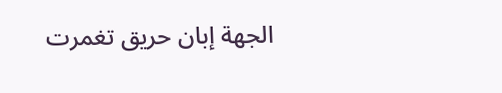الجهة إبان حريق تغمرت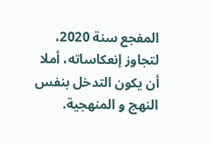المفجع سنة 2020، لتجاوز إنعكاساته، أملا أن يكون التدخل بنفس النهج و المنهجية.